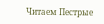Читаем Пестрые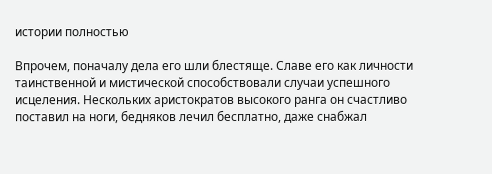истории полностью

Впрочем, поначалу дела его шли блестяще. Славе его как личности таинственной и мистической способствовали случаи успешного исцеления. Нескольких аристократов высокого ранга он счастливо поставил на ноги, бедняков лечил бесплатно, даже снабжал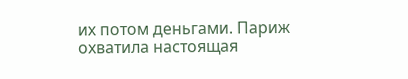их потом деньгами. Париж охватила настоящая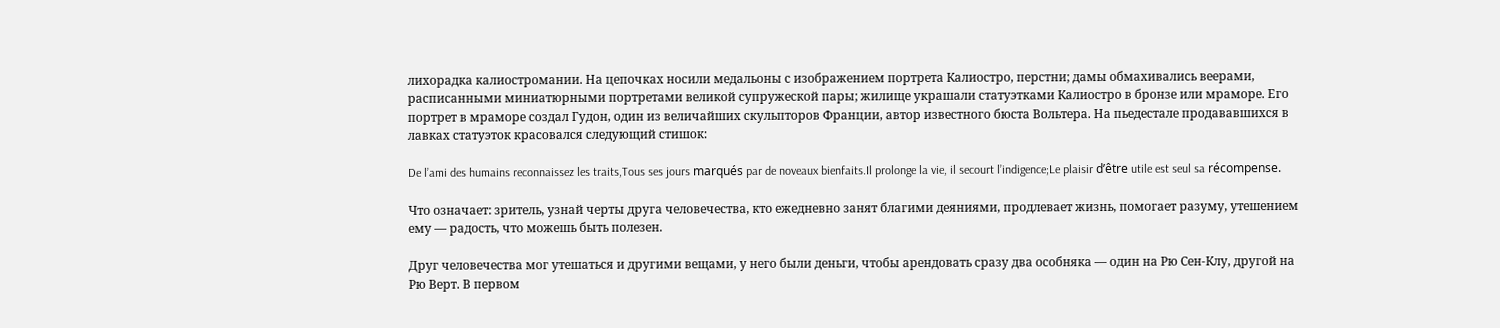лихорадка калиостромании. На цепочках носили медальоны с изображением портрета Калиостро, перстни; дамы обмахивались веерами, расписанными миниатюрными портретами великой супружеской пары; жилище украшали статуэтками Калиостро в бронзе или мраморе. Его портрет в мраморе создал Гудон, один из величайших скульпторов Франции, автор известного бюста Вольтера. На пьедестале продававшихся в лавках статуэток красовался следующий стишок:

De l’ami des humains reconnaissez les traits,Tous ses jours marqués par de noveaux bienfaits.Il prolonge la vie, il secourt l’indigence;Le plaisir d’être utile est seul sa récompense.

Что означает: зритель, узнай черты друга человечества, кто ежедневно занят благими деяниями, продлевает жизнь, помогает разуму, утешением ему — радость, что можешь быть полезен.

Друг человечества мог утешаться и другими вещами, у него были деньги, чтобы арендовать сразу два особняка — один на Рю Сен-Клу, другой на Рю Верт. В первом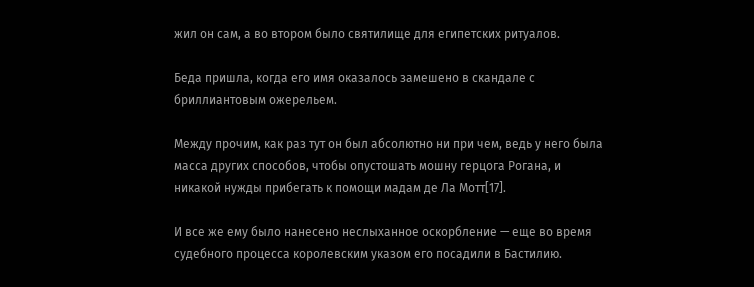жил он сам, а во втором было святилище для египетских ритуалов.

Беда пришла, когда его имя оказалось замешено в скандале с бриллиантовым ожерельем.

Между прочим, как раз тут он был абсолютно ни при чем, ведь у него была масса других способов, чтобы опустошать мошну герцога Рогана, и никакой нужды прибегать к помощи мадам де Ла Мотт[17].

И все же ему было нанесено неслыханное оскорбление — еще во время судебного процесса королевским указом его посадили в Бастилию.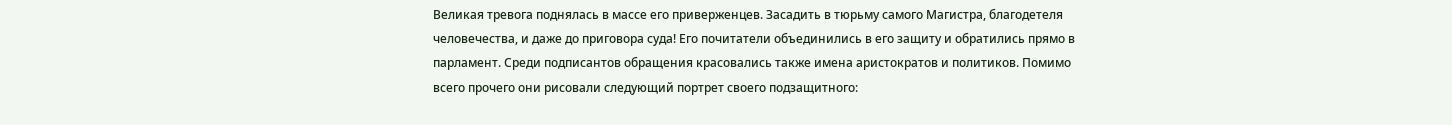Великая тревога поднялась в массе его приверженцев. Засадить в тюрьму самого Магистра, благодетеля человечества, и даже до приговора суда! Его почитатели объединились в его защиту и обратились прямо в парламент. Среди подписантов обращения красовались также имена аристократов и политиков. Помимо всего прочего они рисовали следующий портрет своего подзащитного: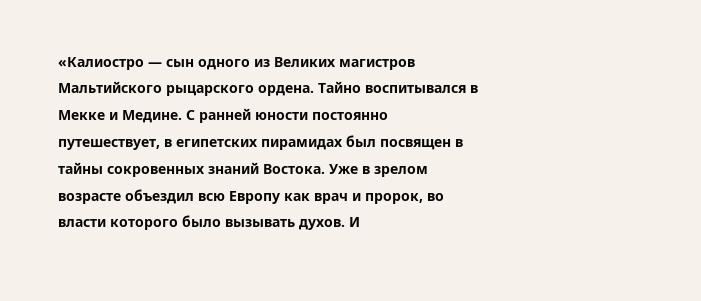«Калиостро — сын одного из Великих магистров Мальтийского рыцарского ордена. Тайно воспитывался в Мекке и Медине. С ранней юности постоянно путешествует, в египетских пирамидах был посвящен в тайны сокровенных знаний Востока. Уже в зрелом возрасте объездил всю Европу как врач и пророк, во власти которого было вызывать духов. И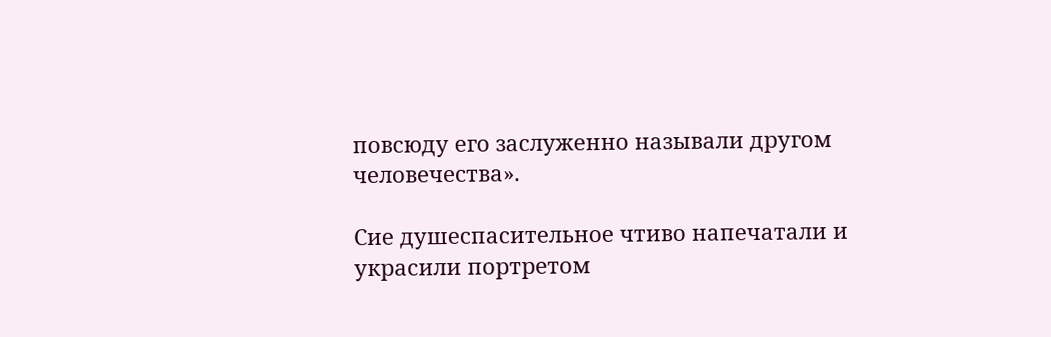повсюду его заслуженно называли другом человечества».

Сие душеспасительное чтиво напечатали и украсили портретом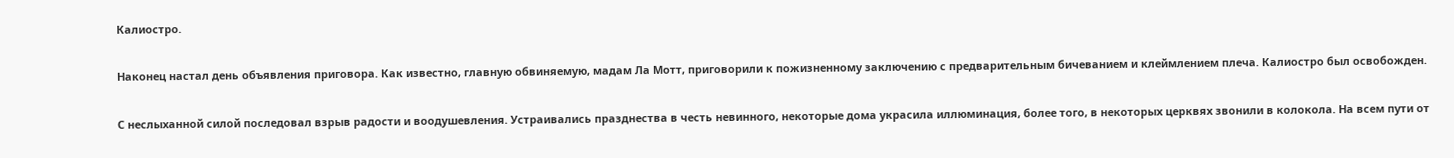Калиостро.

Наконец настал день объявления приговора. Как известно, главную обвиняемую, мадам Ла Мотт, приговорили к пожизненному заключению с предварительным бичеванием и клеймлением плеча. Калиостро был освобожден.

С неслыханной силой последовал взрыв радости и воодушевления. Устраивались празднества в честь невинного, некоторые дома украсила иллюминация, более того, в некоторых церквях звонили в колокола. На всем пути от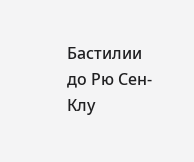Бастилии до Рю Сен-Клу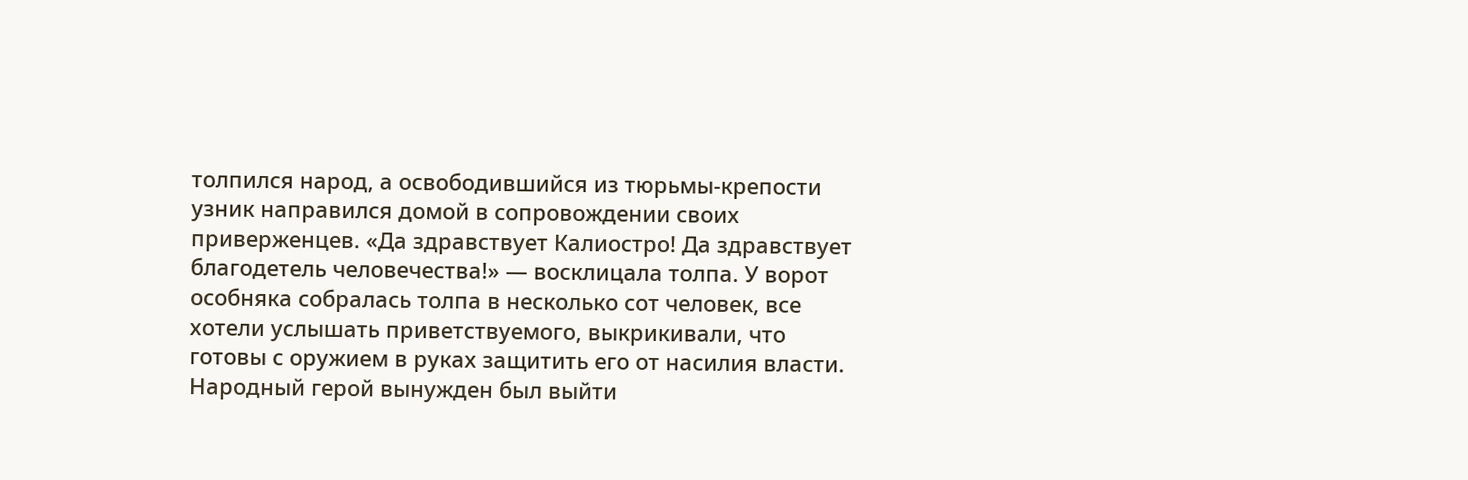толпился народ, а освободившийся из тюрьмы-крепости узник направился домой в сопровождении своих приверженцев. «Да здравствует Калиостро! Да здравствует благодетель человечества!» — восклицала толпа. У ворот особняка собралась толпа в несколько сот человек, все хотели услышать приветствуемого, выкрикивали, что готовы с оружием в руках защитить его от насилия власти. Народный герой вынужден был выйти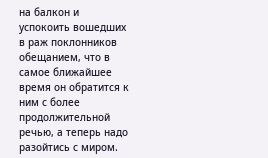на балкон и успокоить вошедших в раж поклонников обещанием, что в самое ближайшее время он обратится к ним с более продолжительной речью, а теперь надо разойтись с миром.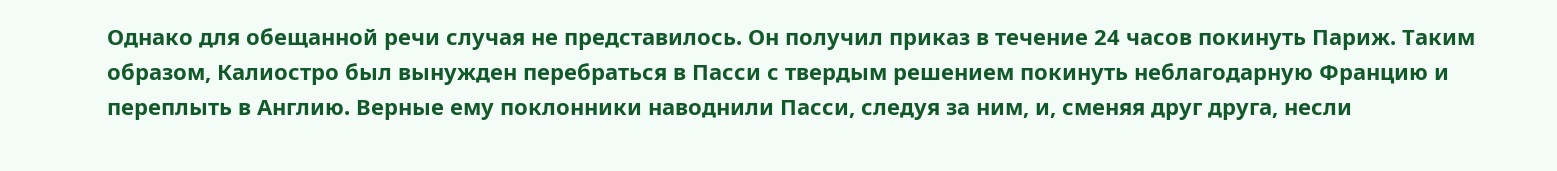Однако для обещанной речи случая не представилось. Он получил приказ в течение 24 часов покинуть Париж. Таким образом, Калиостро был вынужден перебраться в Пасси с твердым решением покинуть неблагодарную Францию и переплыть в Англию. Верные ему поклонники наводнили Пасси, следуя за ним, и, сменяя друг друга, несли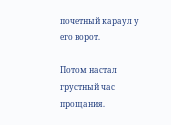почетный караул у его ворот.

Потом настал грустный час прощания.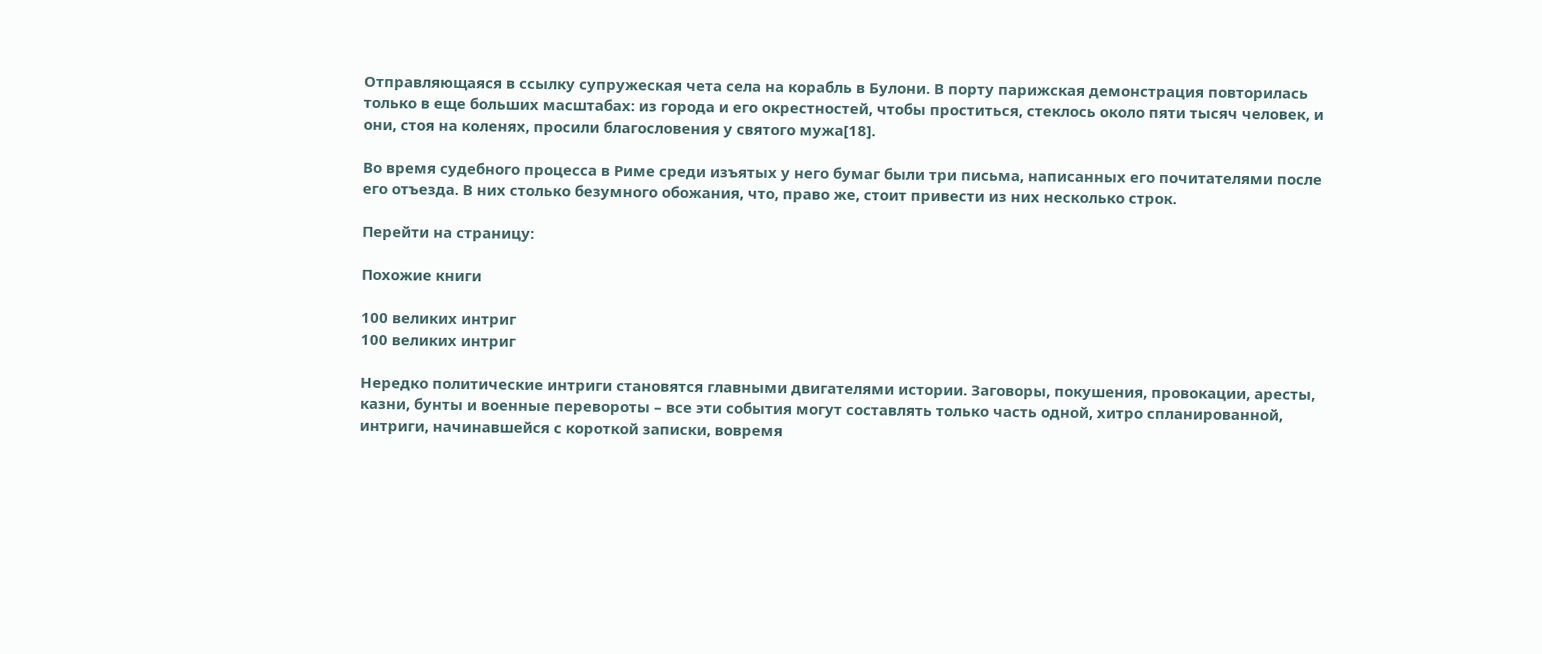Отправляющаяся в ссылку супружеская чета села на корабль в Булони. В порту парижская демонстрация повторилась только в еще больших масштабах: из города и его окрестностей, чтобы проститься, стеклось около пяти тысяч человек, и они, стоя на коленях, просили благословения у святого мужа[18].

Во время судебного процесса в Риме среди изъятых у него бумаг были три письма, написанных его почитателями после его отъезда. В них столько безумного обожания, что, право же, стоит привести из них несколько строк.

Перейти на страницу:

Похожие книги

100 великих интриг
100 великих интриг

Нередко политические интриги становятся главными двигателями истории. Заговоры, покушения, провокации, аресты, казни, бунты и военные перевороты – все эти события могут составлять только часть одной, хитро спланированной, интриги, начинавшейся с короткой записки, вовремя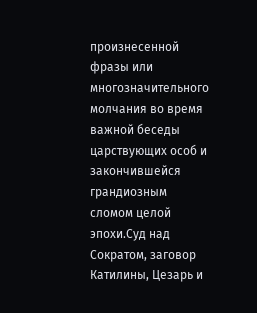произнесенной фразы или многозначительного молчания во время важной беседы царствующих особ и закончившейся грандиозным сломом целой эпохи.Суд над Сократом, заговор Катилины, Цезарь и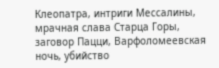Клеопатра, интриги Мессалины, мрачная слава Старца Горы, заговор Пацци, Варфоломеевская ночь, убийство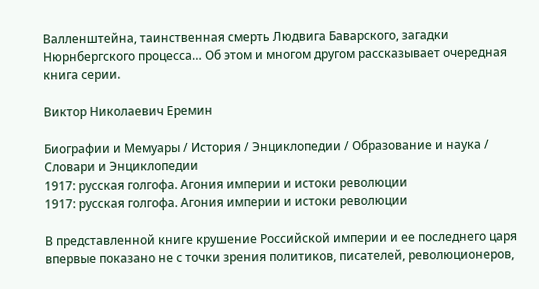Валленштейна, таинственная смерть Людвига Баварского, загадки Нюрнбергского процесса… Об этом и многом другом рассказывает очередная книга серии.

Виктор Николаевич Еремин

Биографии и Мемуары / История / Энциклопедии / Образование и наука / Словари и Энциклопедии
1917: русская голгофа. Агония империи и истоки революции
1917: русская голгофа. Агония империи и истоки революции

В представленной книге крушение Российской империи и ее последнего царя впервые показано не с точки зрения политиков, писателей, революционеров,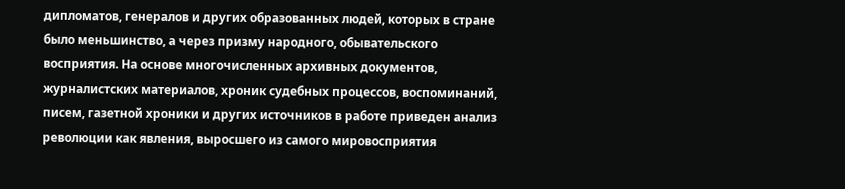дипломатов, генералов и других образованных людей, которых в стране было меньшинство, а через призму народного, обывательского восприятия. На основе многочисленных архивных документов, журналистских материалов, хроник судебных процессов, воспоминаний, писем, газетной хроники и других источников в работе приведен анализ революции как явления, выросшего из самого мировосприятия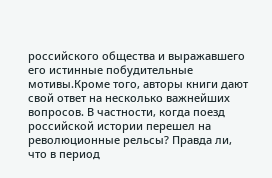российского общества и выражавшего его истинные побудительные мотивы.Кроме того, авторы книги дают свой ответ на несколько важнейших вопросов. В частности, когда поезд российской истории перешел на революционные рельсы? Правда ли, что в период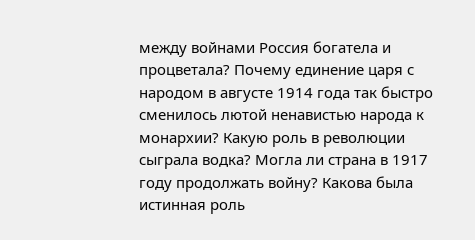между войнами Россия богатела и процветала? Почему единение царя с народом в августе 1914 года так быстро сменилось лютой ненавистью народа к монархии? Какую роль в революции сыграла водка? Могла ли страна в 1917 году продолжать войну? Какова была истинная роль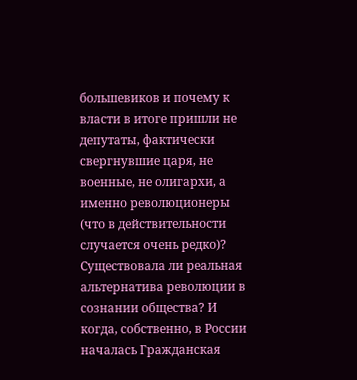большевиков и почему к власти в итоге пришли не депутаты, фактически свергнувшие царя, не военные, не олигархи, а именно революционеры (что в действительности случается очень редко)? Существовала ли реальная альтернатива революции в сознании общества? И когда, собственно, в России началась Гражданская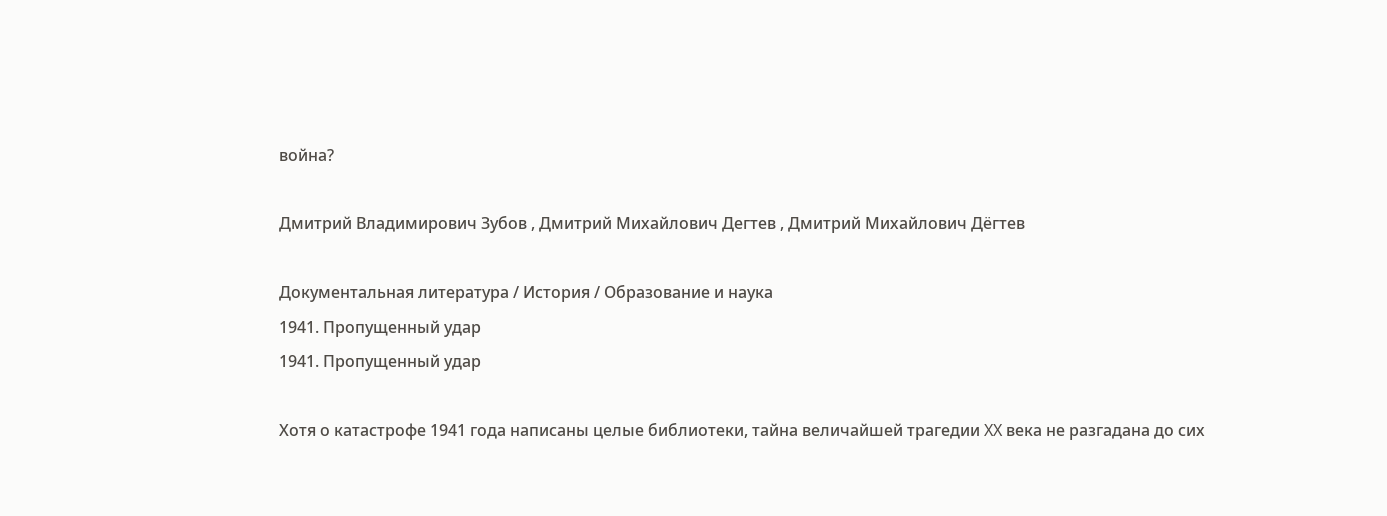война?

Дмитрий Владимирович Зубов , Дмитрий Михайлович Дегтев , Дмитрий Михайлович Дёгтев

Документальная литература / История / Образование и наука
1941. Пропущенный удар
1941. Пропущенный удар

Хотя о катастрофе 1941 года написаны целые библиотеки, тайна величайшей трагедии XX века не разгадана до сих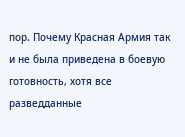пор. Почему Красная Армия так и не была приведена в боевую готовность, хотя все разведданные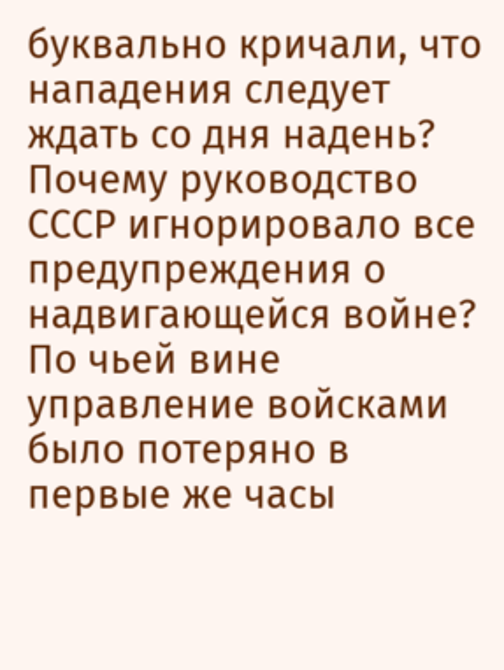буквально кричали, что нападения следует ждать со дня надень? Почему руководство СССР игнорировало все предупреждения о надвигающейся войне? По чьей вине управление войсками было потеряно в первые же часы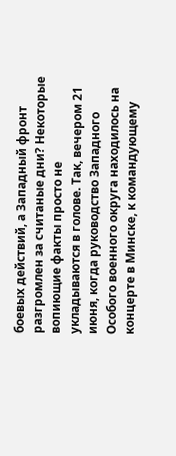боевых действий, а Западный фронт разгромлен за считаные дни? Некоторые вопиющие факты просто не укладываются в голове. Так, вечером 21 июня, когда руководство Западного Особого военного округа находилось на концерте в Минске, к командующему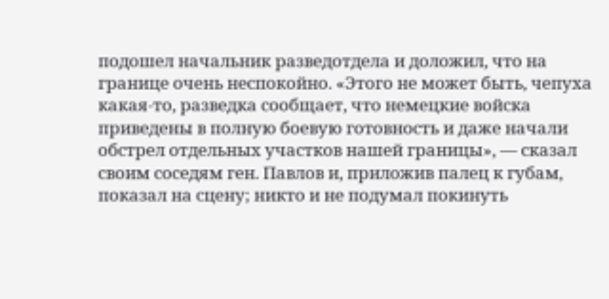подошел начальник разведотдела и доложил, что на границе очень неспокойно. «Этого не может быть, чепуха какая-то, разведка сообщает, что немецкие войска приведены в полную боевую готовность и даже начали обстрел отдельных участков нашей границы», — сказал своим соседям ген. Павлов и, приложив палец к губам, показал на сцену; никто и не подумал покинуть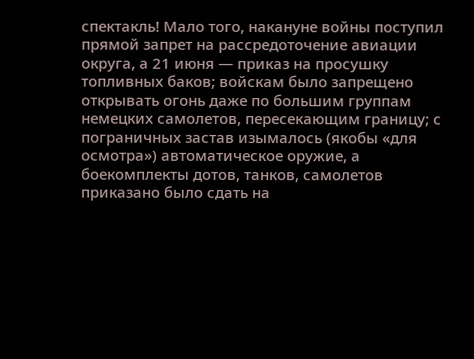спектакль! Мало того, накануне войны поступил прямой запрет на рассредоточение авиации округа, а 21 июня — приказ на просушку топливных баков; войскам было запрещено открывать огонь даже по большим группам немецких самолетов, пересекающим границу; с пограничных застав изымалось (якобы «для осмотра») автоматическое оружие, а боекомплекты дотов, танков, самолетов приказано было сдать на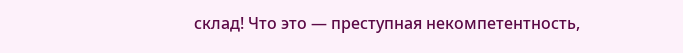склад! Что это — преступная некомпетентность,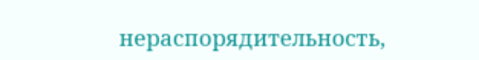нераспорядительность,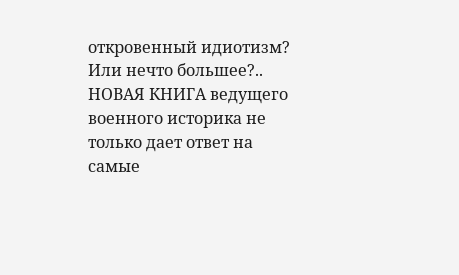откровенный идиотизм? Или нечто большее?.. НОВАЯ КНИГА ведущего военного историка не только дает ответ на самые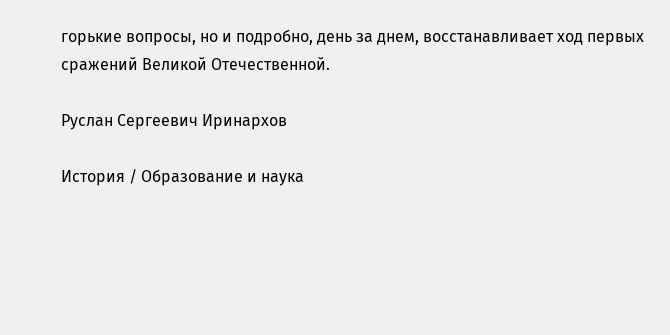горькие вопросы, но и подробно, день за днем, восстанавливает ход первых сражений Великой Отечественной.

Руслан Сергеевич Иринархов

История / Образование и наука